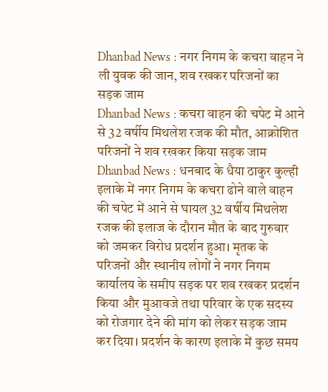Dhanbad News : नगर निगम के कचरा वाहन ने ली युवक की जान, शव रखकर परिजनों का सड़क जाम
Dhanbad News : कचरा वाहन की चपेट में आने से 32 वर्षीय मिथलेश रजक की मौत, आक्रोशित परिजनों ने शव रखकर किया सड़क जाम
Dhanbad News : धनबाद के धैया ठाकुर कुल्ही इलाके में नगर निगम के कचरा ढोने वाले वाहन की चपेट में आने से घायल 32 वर्षीय मिथलेश रजक की इलाज के दौरान मौत के बाद गुरुवार को जमकर विरोध प्रदर्शन हुआ। मृतक के परिजनों और स्थानीय लोगों ने नगर निगम कार्यालय के समीप सड़क पर शव रखकर प्रदर्शन किया और मुआवजे तथा परिवार के एक सदस्य को रोजगार देने की मांग को लेकर सड़क जाम कर दिया। प्रदर्शन के कारण इलाके में कुछ समय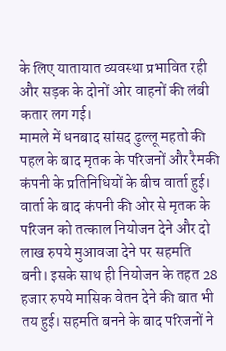के लिए यातायात व्यवस्था प्रभावित रही और सड़क के दोनों ओर वाहनों की लंबी कतार लग गई।
मामले में धनबाद सांसद ढुल्लू महतो की पहल के बाद मृतक के परिजनों और रैमकी कंपनी के प्रतिनिधियों के बीच वार्ता हुई। वार्ता के बाद कंपनी की ओर से मृतक के परिजन को तत्काल नियोजन देने और दो लाख रुपये मुआवजा देने पर सहमति बनी। इसके साथ ही नियोजन के तहत 28 हजार रुपये मासिक वेतन देने की बात भी तय हुई। सहमति बनने के बाद परिजनों ने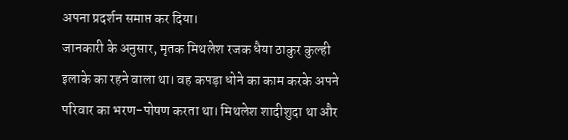अपना प्रदर्शन समाप्त कर दिया।
जानकारी के अनुसार, मृतक मिथलेश रजक धैया ठाकुर कुल्ही इलाके का रहने वाला था। वह कपड़ा धोने का काम करके अपने परिवार का भरण-पोषण करता था। मिथलेश शादीशुदा था और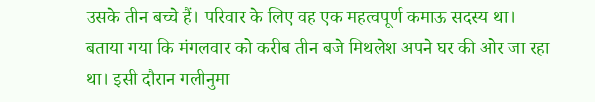उसके तीन बच्चे हैं। परिवार के लिए वह एक महत्वपूर्ण कमाऊ सदस्य था।
बताया गया कि मंगलवार को करीब तीन बजे मिथलेश अपने घर की ओर जा रहा था। इसी दौरान गलीनुमा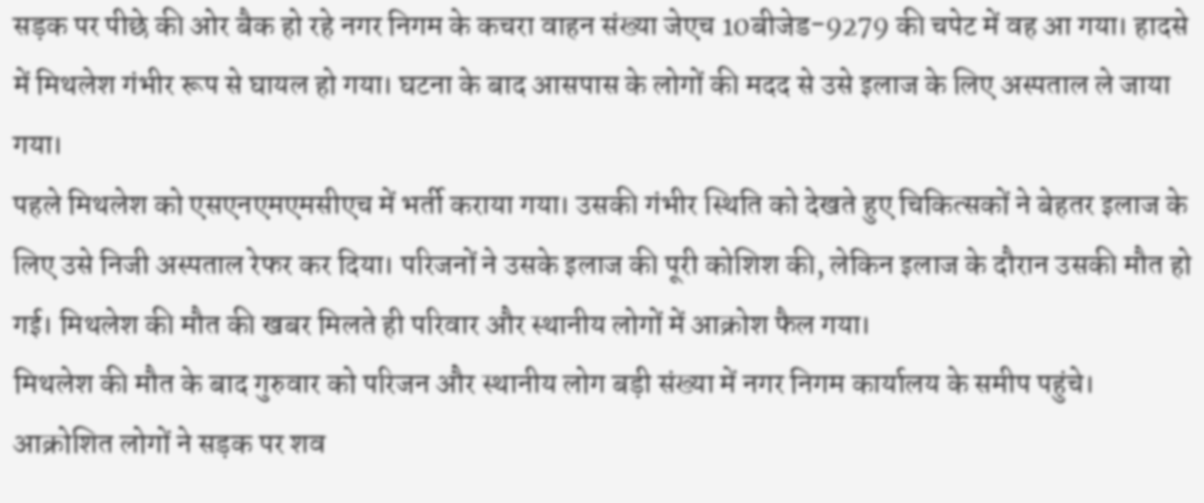सड़क पर पीछे की ओर बैक हो रहे नगर निगम के कचरा वाहन संख्या जेएच 10बीजेड-9279 की चपेट में वह आ गया। हादसे में मिथलेश गंभीर रूप से घायल हो गया। घटना के बाद आसपास के लोगों की मदद से उसे इलाज के लिए अस्पताल ले जाया गया।
पहले मिथलेश को एसएनएमएमसीएच में भर्ती कराया गया। उसकी गंभीर स्थिति को देखते हुए चिकित्सकों ने बेहतर इलाज के लिए उसे निजी अस्पताल रेफर कर दिया। परिजनों ने उसके इलाज की पूरी कोशिश की, लेकिन इलाज के दौरान उसकी मौत हो गई। मिथलेश की मौत की खबर मिलते ही परिवार और स्थानीय लोगों में आक्रोश फैल गया।
मिथलेश की मौत के बाद गुरुवार को परिजन और स्थानीय लोग बड़ी संख्या में नगर निगम कार्यालय के समीप पहुंचे। आक्रोशित लोगों ने सड़क पर शव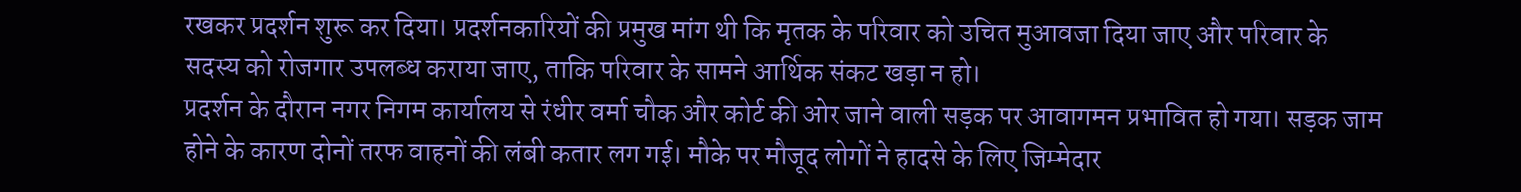रखकर प्रदर्शन शुरू कर दिया। प्रदर्शनकारियों की प्रमुख मांग थी कि मृतक के परिवार को उचित मुआवजा दिया जाए और परिवार के सदस्य को रोजगार उपलब्ध कराया जाए, ताकि परिवार के सामने आर्थिक संकट खड़ा न हो।
प्रदर्शन के दौरान नगर निगम कार्यालय से रंधीर वर्मा चौक और कोर्ट की ओर जाने वाली सड़क पर आवागमन प्रभावित हो गया। सड़क जाम होने के कारण दोनों तरफ वाहनों की लंबी कतार लग गई। मौके पर मौजूद लोगों ने हादसे के लिए जिम्मेदार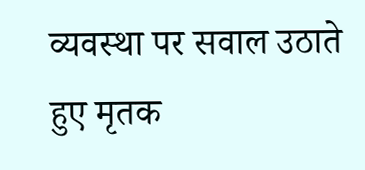व्यवस्था पर सवाल उठाते हुए मृतक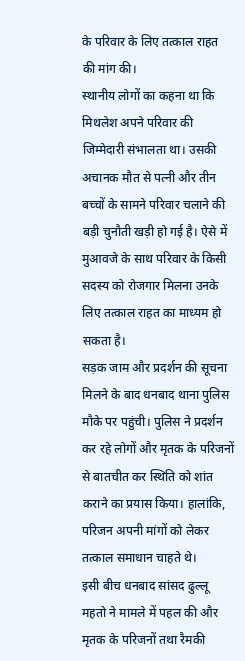के परिवार के लिए तत्काल राहत की मांग की।
स्थानीय लोगों का कहना था कि मिथलेश अपने परिवार की जिम्मेदारी संभालता था। उसकी अचानक मौत से पत्नी और तीन बच्चों के सामने परिवार चलाने की बड़ी चुनौती खड़ी हो गई है। ऐसे में मुआवजे के साथ परिवार के किसी सदस्य को रोजगार मिलना उनके लिए तत्काल राहत का माध्यम हो सकता है।
सड़क जाम और प्रदर्शन की सूचना मिलने के बाद धनबाद थाना पुलिस मौके पर पहुंची। पुलिस ने प्रदर्शन कर रहे लोगों और मृतक के परिजनों से बातचीत कर स्थिति को शांत कराने का प्रयास किया। हालांकि, परिजन अपनी मांगों को लेकर तत्काल समाधान चाहते थे।
इसी बीच धनबाद सांसद ढुल्लू महतो ने मामले में पहल की और मृतक के परिजनों तथा रैमकी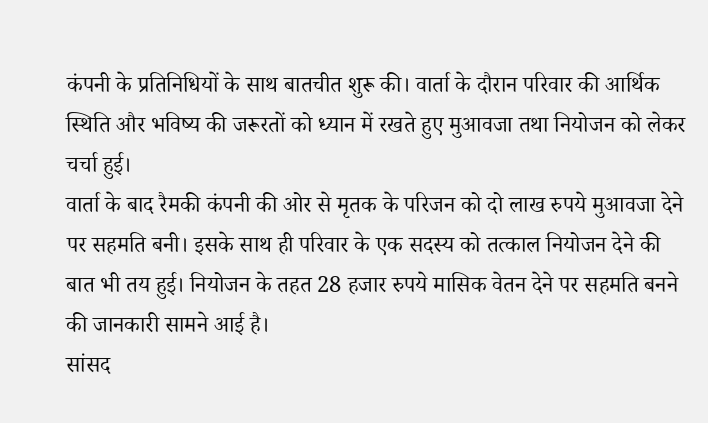कंपनी के प्रतिनिधियों के साथ बातचीत शुरू की। वार्ता के दौरान परिवार की आर्थिक स्थिति और भविष्य की जरूरतों को ध्यान में रखते हुए मुआवजा तथा नियोजन को लेकर चर्चा हुई।
वार्ता के बाद रैमकी कंपनी की ओर से मृतक के परिजन को दो लाख रुपये मुआवजा देने पर सहमति बनी। इसके साथ ही परिवार के एक सदस्य को तत्काल नियोजन देने की बात भी तय हुई। नियोजन के तहत 28 हजार रुपये मासिक वेतन देने पर सहमति बनने की जानकारी सामने आई है।
सांसद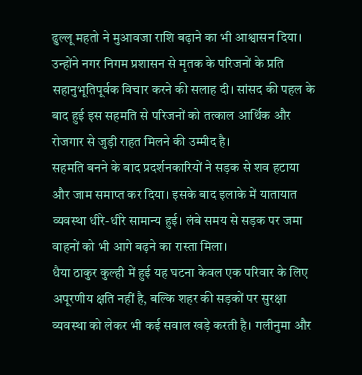ढुल्लू महतो ने मुआवजा राशि बढ़ाने का भी आश्वासन दिया। उन्होंने नगर निगम प्रशासन से मृतक के परिजनों के प्रति सहानुभूतिपूर्वक विचार करने की सलाह दी। सांसद की पहल के बाद हुई इस सहमति से परिजनों को तत्काल आर्थिक और रोजगार से जुड़ी राहत मिलने की उम्मीद है।
सहमति बनने के बाद प्रदर्शनकारियों ने सड़क से शव हटाया और जाम समाप्त कर दिया। इसके बाद इलाके में यातायात व्यवस्था धीरे-धीरे सामान्य हुई। लंबे समय से सड़क पर जमा वाहनों को भी आगे बढ़ने का रास्ता मिला।
धैया ठाकुर कुल्ही में हुई यह घटना केवल एक परिवार के लिए अपूरणीय क्षति नहीं है, बल्कि शहर की सड़कों पर सुरक्षा व्यवस्था को लेकर भी कई सवाल खड़े करती है। गलीनुमा और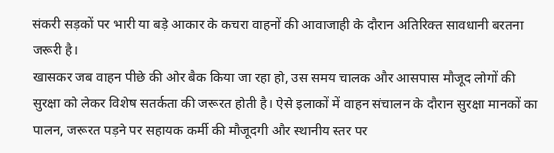संकरी सड़कों पर भारी या बड़े आकार के कचरा वाहनों की आवाजाही के दौरान अतिरिक्त सावधानी बरतना जरूरी है।
खासकर जब वाहन पीछे की ओर बैक किया जा रहा हो, उस समय चालक और आसपास मौजूद लोगों की सुरक्षा को लेकर विशेष सतर्कता की जरूरत होती है। ऐसे इलाकों में वाहन संचालन के दौरान सुरक्षा मानकों का पालन, जरूरत पड़ने पर सहायक कर्मी की मौजूदगी और स्थानीय स्तर पर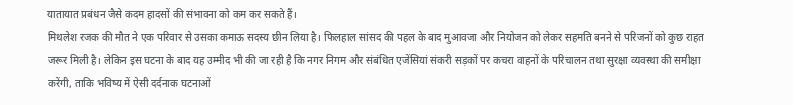यातायात प्रबंधन जैसे कदम हादसों की संभावना को कम कर सकते हैं।
मिथलेश रजक की मौत ने एक परिवार से उसका कमाऊ सदस्य छीन लिया है। फिलहाल सांसद की पहल के बाद मुआवजा और नियोजन को लेकर सहमति बनने से परिजनों को कुछ राहत जरूर मिली है। लेकिन इस घटना के बाद यह उम्मीद भी की जा रही है कि नगर निगम और संबंधित एजेंसियां संकरी सड़कों पर कचरा वाहनों के परिचालन तथा सुरक्षा व्यवस्था की समीक्षा करेंगी, ताकि भविष्य में ऐसी दर्दनाक घटनाओं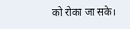को रोका जा सके।